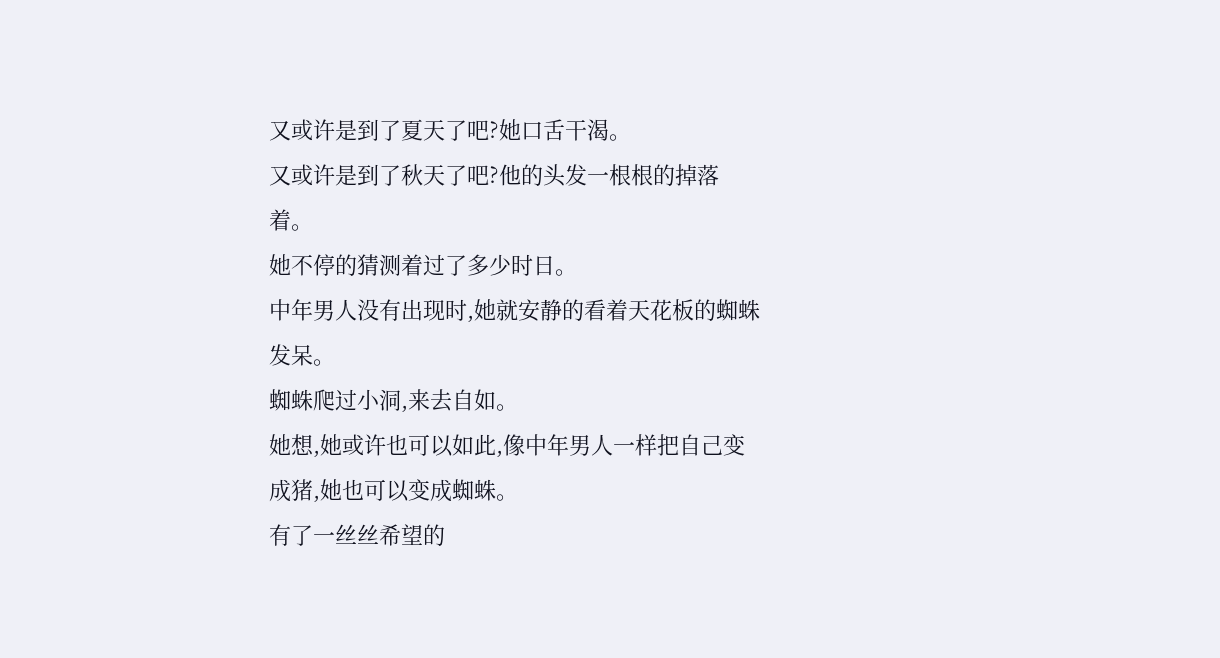又或许是到了夏天了吧?她口舌干渴。
又或许是到了秋天了吧?他的头发一根根的掉落着。
她不停的猜测着过了多少时日。
中年男人没有出现时,她就安静的看着天花板的蜘蛛发呆。
蜘蛛爬过小洞,来去自如。
她想,她或许也可以如此,像中年男人一样把自己变成猪,她也可以变成蜘蛛。
有了一丝丝希望的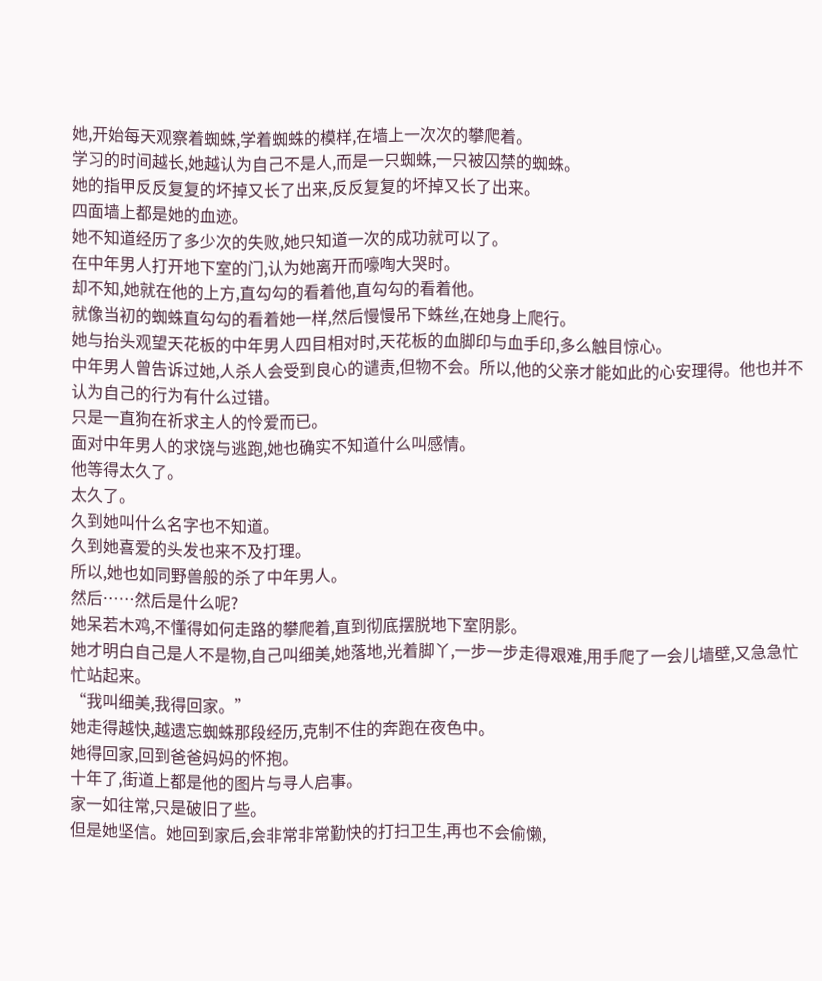她,开始每天观察着蜘蛛,学着蜘蛛的模样,在墙上一次次的攀爬着。
学习的时间越长,她越认为自己不是人,而是一只蜘蛛,一只被囚禁的蜘蛛。
她的指甲反反复复的坏掉又长了出来,反反复复的坏掉又长了出来。
四面墙上都是她的血迹。
她不知道经历了多少次的失败,她只知道一次的成功就可以了。
在中年男人打开地下室的门,认为她离开而嚎啕大哭时。
却不知,她就在他的上方,直勾勾的看着他,直勾勾的看着他。
就像当初的蜘蛛直勾勾的看着她一样,然后慢慢吊下蛛丝,在她身上爬行。
她与抬头观望天花板的中年男人四目相对时,天花板的血脚印与血手印,多么触目惊心。
中年男人曾告诉过她,人杀人会受到良心的谴责,但物不会。所以,他的父亲才能如此的心安理得。他也并不认为自己的行为有什么过错。
只是一直狗在祈求主人的怜爱而已。
面对中年男人的求饶与逃跑,她也确实不知道什么叫感情。
他等得太久了。
太久了。
久到她叫什么名字也不知道。
久到她喜爱的头发也来不及打理。
所以,她也如同野兽般的杀了中年男人。
然后……然后是什么呢?
她呆若木鸡,不懂得如何走路的攀爬着,直到彻底摆脱地下室阴影。
她才明白自己是人不是物,自己叫细美,她落地,光着脚丫,一步一步走得艰难,用手爬了一会儿墙壁,又急急忙忙站起来。
“我叫细美,我得回家。”
她走得越快,越遗忘蜘蛛那段经历,克制不住的奔跑在夜色中。
她得回家,回到爸爸妈妈的怀抱。
十年了,街道上都是他的图片与寻人启事。
家一如往常,只是破旧了些。
但是她坚信。她回到家后,会非常非常勤快的打扫卫生,再也不会偷懒,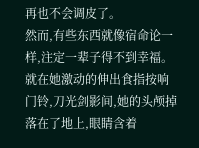再也不会调皮了。
然而,有些东西就像宿命论一样,注定一辈子得不到幸福。
就在她激动的伸出食指按响门铃,刀光剑影间,她的头颅掉落在了地上,眼睛含着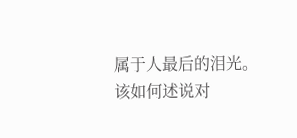属于人最后的泪光。
该如何述说对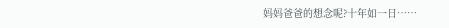妈妈爸爸的想念呢?十年如一日……